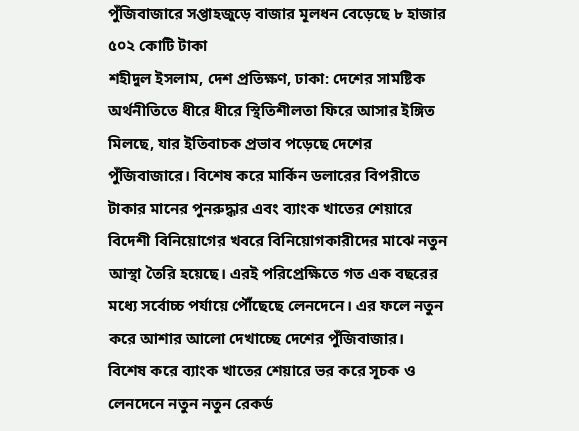পুঁজিবাজারে সপ্তাহজুড়ে বাজার মূলধন বেড়েছে ৮ হাজার ৫০২ কোটি টাকা
শহীদুল ইসলাম, দেশ প্রতিক্ষণ, ঢাকা: দেশের সামষ্টিক অর্থনীতিতে ধীরে ধীরে স্থিতিশীলতা ফিরে আসার ইঙ্গিত মিলছে, যার ইতিবাচক প্রভাব পড়েছে দেশের পুঁজিবাজারে। বিশেষ করে মার্কিন ডলারের বিপরীতে টাকার মানের পুনরুদ্ধার এবং ব্যাংক খাতের শেয়ারে বিদেশী বিনিয়োগের খবরে বিনিয়োগকারীদের মাঝে নতুন আস্থা তৈরি হয়েছে। এরই পরিপ্রেক্ষিতে গত এক বছরের মধ্যে সর্বোচ্চ পর্যায়ে পৌঁছেছে লেনদেনে। এর ফলে নতুন করে আশার আলো দেখাচ্ছে দেশের পুঁজিবাজার।
বিশেষ করে ব্যাংক খাতের শেয়ারে ভর করে সূচক ও লেনদেনে নতুন নতুন রেকর্ড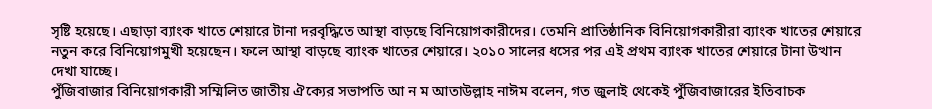সৃষ্টি হয়েছে। এছাড়া ব্যাংক খাতে শেয়ারে টানা দরবৃদ্ধিতে আস্থা বাড়ছে বিনিয়োগকারীদের। তেমনি প্রাতিষ্ঠানিক বিনিয়োগকারীরা ব্যাংক খাতের শেয়ারে নতুন করে বিনিয়োগমুখী হয়েছেন। ফলে আস্থা বাড়ছে ব্যাংক খাতের শেয়ারে। ২০১০ সালের ধসের পর এই প্রথম ব্যাংক খাতের শেয়ারে টানা উত্থান দেখা যাচ্ছে।
পুঁজিবাজার বিনিয়োগকারী সম্মিলিত জাতীয় ঐক্যের সভাপতি আ ন ম আতাউল্লাহ নাঈম বলেন, গত জুলাই থেকেই পুঁজিবাজারের ইতিবাচক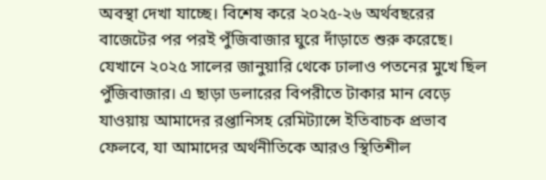অবস্থা দেখা যাচ্ছে। বিশেষ করে ২০২৫-২৬ অর্থবছরের বাজেটের পর পরই পুঁজিবাজার ঘুরে দাঁড়াতে শুরু করেছে। যেখানে ২০২৫ সালের জানুয়ারি থেকে ঢালাও পতনের মুখে ছিল পুঁজিবাজার। এ ছাড়া ডলারের বিপরীতে টাকার মান বেড়ে যাওয়ায় আমাদের রপ্তানিসহ রেমিট্যান্সে ইতিবাচক প্রভাব ফেলবে, যা আমাদের অর্থনীতিকে আরও স্থিতিশীল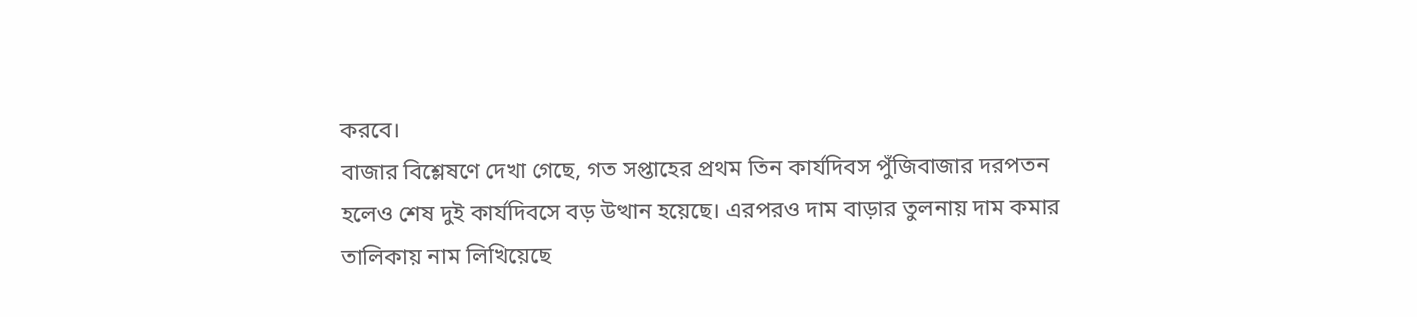করবে।
বাজার বিশ্লেষণে দেখা গেছে, গত সপ্তাহের প্রথম তিন কার্যদিবস পুঁজিবাজার দরপতন হলেও শেষ দুই কার্যদিবসে বড় উত্থান হয়েছে। এরপরও দাম বাড়ার তুলনায় দাম কমার তালিকায় নাম লিখিয়েছে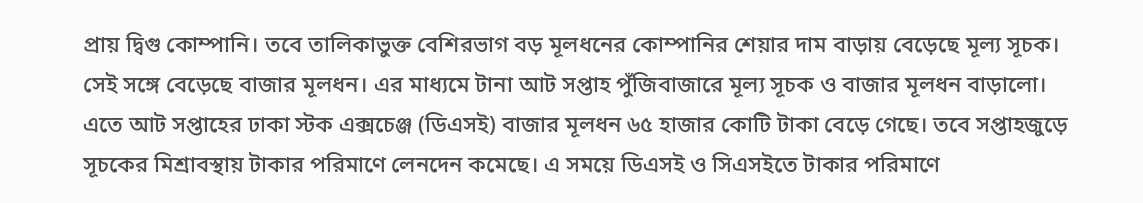প্রায় দ্বিগু কোম্পানি। তবে তালিকাভুক্ত বেশিরভাগ বড় মূলধনের কোম্পানির শেয়ার দাম বাড়ায় বেড়েছে মূল্য সূচক। সেই সঙ্গে বেড়েছে বাজার মূলধন। এর মাধ্যমে টানা আট সপ্তাহ পুঁজিবাজারে মূল্য সূচক ও বাজার মূলধন বাড়ালো।
এতে আট সপ্তাহের ঢাকা স্টক এক্সচেঞ্জ (ডিএসই) বাজার মূলধন ৬৫ হাজার কোটি টাকা বেড়ে গেছে। তবে সপ্তাহজুড়ে সূচকের মিশ্রাবস্থায় টাকার পরিমাণে লেনদেন কমেছে। এ সময়ে ডিএসই ও সিএসইতে টাকার পরিমাণে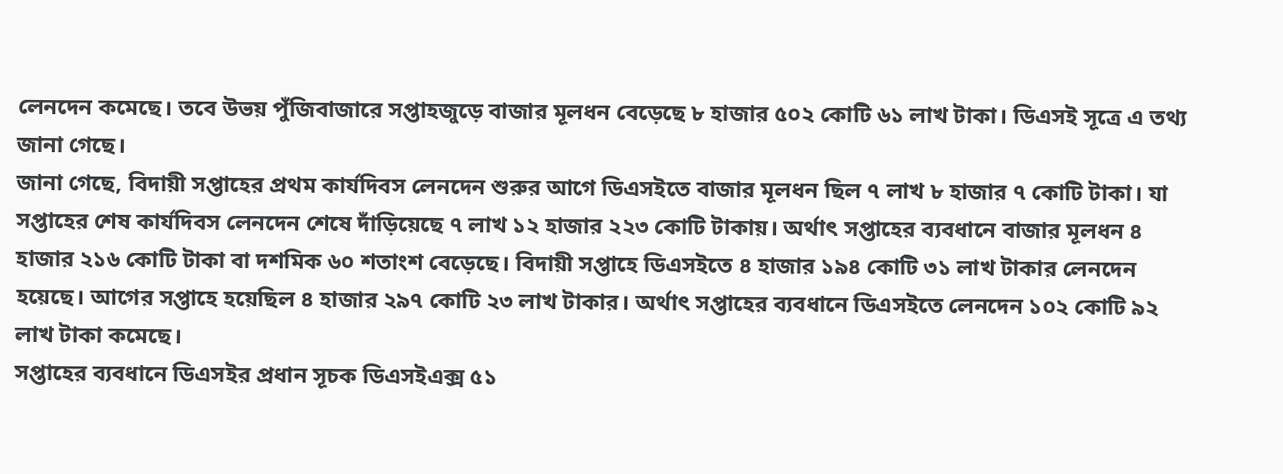লেনদেন কমেছে। তবে উভয় পুঁজিবাজারে সপ্তাহজুড়ে বাজার মূলধন বেড়েছে ৮ হাজার ৫০২ কোটি ৬১ লাখ টাকা। ডিএসই সূত্রে এ তথ্য জানা গেছে।
জানা গেছে, বিদায়ী সপ্তাহের প্রথম কার্যদিবস লেনদেন শুরুর আগে ডিএসইতে বাজার মূলধন ছিল ৭ লাখ ৮ হাজার ৭ কোটি টাকা। যা সপ্তাহের শেষ কার্যদিবস লেনদেন শেষে দাঁড়িয়েছে ৭ লাখ ১২ হাজার ২২৩ কোটি টাকায়। অর্থাৎ সপ্তাহের ব্যবধানে বাজার মূলধন ৪ হাজার ২১৬ কোটি টাকা বা দশমিক ৬০ শতাংশ বেড়েছে। বিদায়ী সপ্তাহে ডিএসইতে ৪ হাজার ১৯৪ কোটি ৩১ লাখ টাকার লেনদেন হয়েছে। আগের সপ্তাহে হয়েছিল ৪ হাজার ২৯৭ কোটি ২৩ লাখ টাকার। অর্থাৎ সপ্তাহের ব্যবধানে ডিএসইতে লেনদেন ১০২ কোটি ৯২ লাখ টাকা কমেছে।
সপ্তাহের ব্যবধানে ডিএসইর প্রধান সূচক ডিএসইএক্স ৫১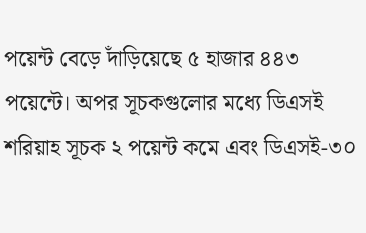পয়েন্ট বেড়ে দাঁড়িয়েছে ৫ হাজার ৪৪৩ পয়েন্টে। অপর সূচকগুলোর মধ্যে ডিএসই শরিয়াহ সূচক ২ পয়েন্ট কমে এবং ডিএসই-৩০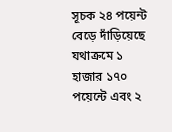সূচক ২৪ পয়েন্ট বেড়ে দাঁড়িয়েছে যথাক্রমে ১ হাজার ১৭০ পয়েন্টে এবং ২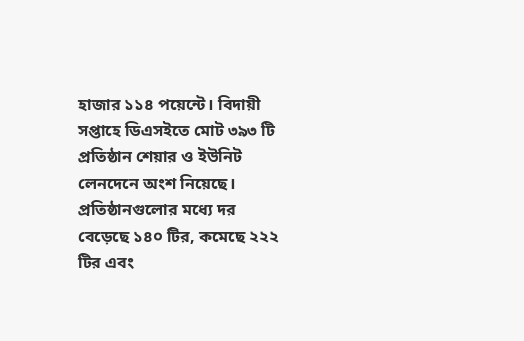হাজার ১১৪ পয়েন্টে। বিদায়ী সপ্তাহে ডিএসইতে মোট ৩৯৩ টি প্রতিষ্ঠান শেয়ার ও ইউনিট লেনদেনে অংশ নিয়েছে। প্রতিষ্ঠানগুলোর মধ্যে দর বেড়েছে ১৪০ টির, কমেছে ২২২ টির এবং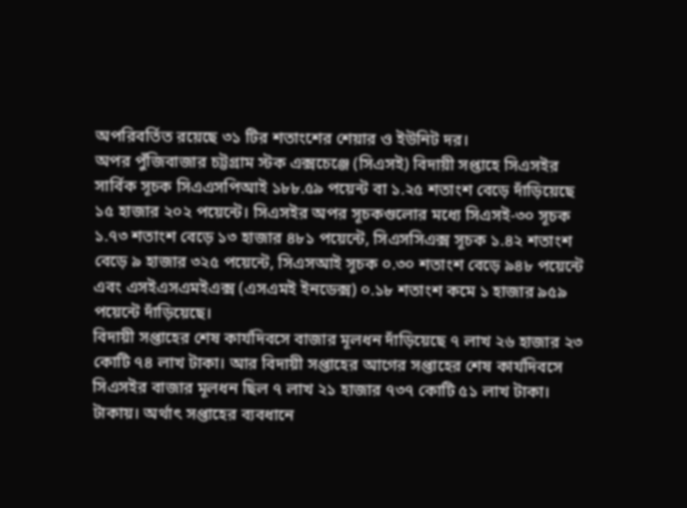অপরিবর্তিত রয়েছে ৩১ টির শতাংশের শেয়ার ও ইউনিট দর।
অপর পুঁজিবাজার চট্টগ্রাম স্টক এক্সচেঞ্জে (সিএসই) বিদায়ী সপ্তাহে সিএসইর সার্বিক সূচক সিএএসপিআই ১৮৮.৫৯ পয়েন্ট বা ১.২৫ শতাংশ বেড়ে দাঁড়িয়েছে ১৫ হাজার ২০২ পয়েন্টে। সিএসইর অপর সূচকগুলোর মধ্যে সিএসই-৩০ সূচক ১.৭৩ শতাংশ বেড়ে ১৩ হাজার ৪৮১ পয়েন্টে, সিএসসিএক্স সূচক ১.৪২ শতাংশ বেড়ে ৯ হাজার ৩২৫ পয়েন্টে, সিএসআই সূচক ০.৩০ শতাংশ বেড়ে ৯৪৮ পয়েন্টে এবং এসইএসএমইএক্স (এসএমই ইনডেক্স) ০.১৮ শতাংশ কমে ১ হাজার ৯৫৯ পয়েন্টে দাঁড়িয়েছে।
বিদায়ী সপ্তাহের শেষ কার্যদিবসে বাজার মূলধন দাঁড়িয়েছে ৭ লাখ ২৬ হাজার ২৩ কোটি ৭৪ লাখ টাকা। আর বিদায়ী সপ্তাহের আগের সপ্তাহের শেষ কার্যদিবসে সিএসইর বাজার মূলধন ছিল ৭ লাখ ২১ হাজার ৭৩৭ কোটি ৫১ লাখ টাকা। টাকায়। অর্থাৎ সপ্তাহের ব্যবধানে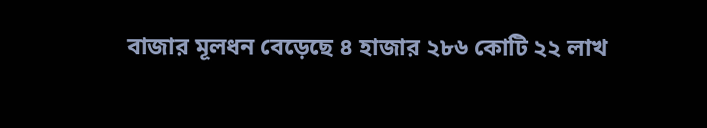বাজার মূলধন বেড়েছে ৪ হাজার ২৮৬ কোটি ২২ লাখ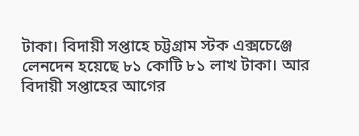টাকা। বিদায়ী সপ্তাহে চট্টগ্রাম স্টক এক্সচেঞ্জে লেনদেন হয়েছে ৮১ কোটি ৮১ লাখ টাকা। আর বিদায়ী সপ্তাহের আগের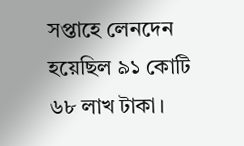সপ্তাহে লেনদেন হয়েছিল ৯১ কোটি ৬৮ লাখ টাকা।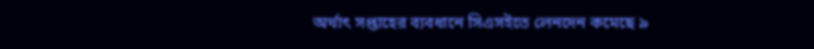অর্থাৎ সপ্তাহের ব্যবধানে সিএসইতে লেনদেন কমেছে ৯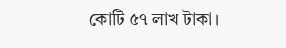কোটি ৫৭ লাখ টাকা।